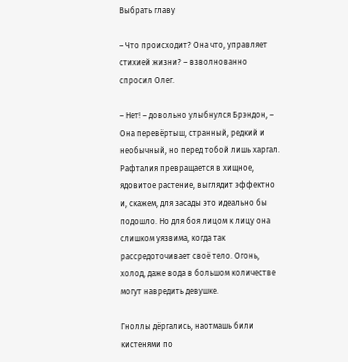Выбрать главу

– Что происходит? Она что, управляет стихией жизни? – взволнованно спросил Олег.

– Нет! – довольно улыбнулся Брэндон, – Она перевёртыш, странный, редкий и необычный, но перед тобой лишь харгал. Рафталия превращается в хищное, ядовитое растение, выглядит эффектно и, скажем, для засады это идеально бы подошло. Но для боя лицом к лицу она слишком уязвима, когда так рассредоточивает своё тело. Огонь, холод, даже вода в большом количестве могут навредить девушке.

Гноллы дёргались, наотмашь били кистенями по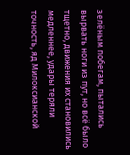зелёным побегам, пытались вырвать ноги из пут, но всё было тщетно, движения их становились медленнее, удары теряли точность, яд Милоксианской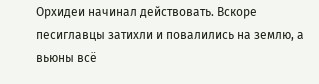Орхидеи начинал действовать. Вскоре песиглавцы затихли и повалились на землю, а вьюны всё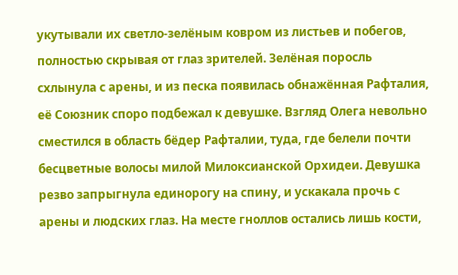укутывали их светло-зелёным ковром из листьев и побегов, полностью скрывая от глаз зрителей. Зелёная поросль схлынула с арены, и из песка появилась обнажённая Рафталия, её Союзник споро подбежал к девушке. Взгляд Олега невольно сместился в область бёдер Рафталии, туда, где белели почти бесцветные волосы милой Милоксианской Орхидеи. Девушка резво запрыгнула единорогу на спину, и ускакала прочь с арены и людских глаз. На месте гноллов остались лишь кости,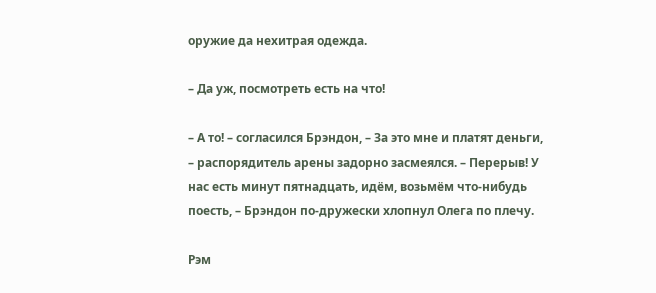оружие да нехитрая одежда.

– Да уж, посмотреть есть на что!

– А то! – согласился Брэндон, – За это мне и платят деньги, – распорядитель арены задорно засмеялся. – Перерыв! У нас есть минут пятнадцать, идём, возьмём что-нибудь поесть, – Брэндон по-дружески хлопнул Олега по плечу.

Рэм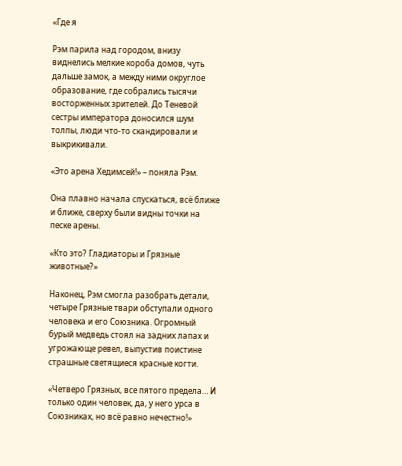«Где я

Рэм парила над городом, внизу виднелись мелкие короба домов, чуть дальше замок, а между ними округлое образование, где собрались тысячи восторженных зрителей. До Теневой сестры императора доносился шум толпы, люди что-то скандировали и выкрикивали.

«Это арена Хедимсей!» – поняла Рэм.

Она плавно начала спускаться, всё ближе и ближе, сверху были видны точки на песке арены.

«Кто это? Гладиаторы и Грязные животные?»

Наконец, Рэм смогла разобрать детали, четыре Грязные твари обступали одного человека и его Союзника. Огромный бурый медведь стоял на задних лапах и угрожающе ревел, выпустив поистине страшные светящиеся красные когти.

«Четверо Грязных, все пятого предела… И только один человек, да, у него урса в Союзниках, но всё равно нечестно!»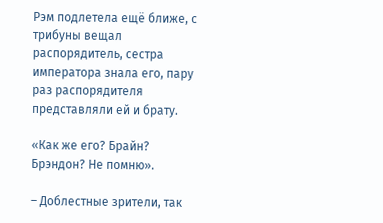Рэм подлетела ещё ближе, с трибуны вещал распорядитель, сестра императора знала его, пару раз распорядителя представляли ей и брату.

«Как же его? Брайн? Брэндон? Не помню».

– Доблестные зрители, так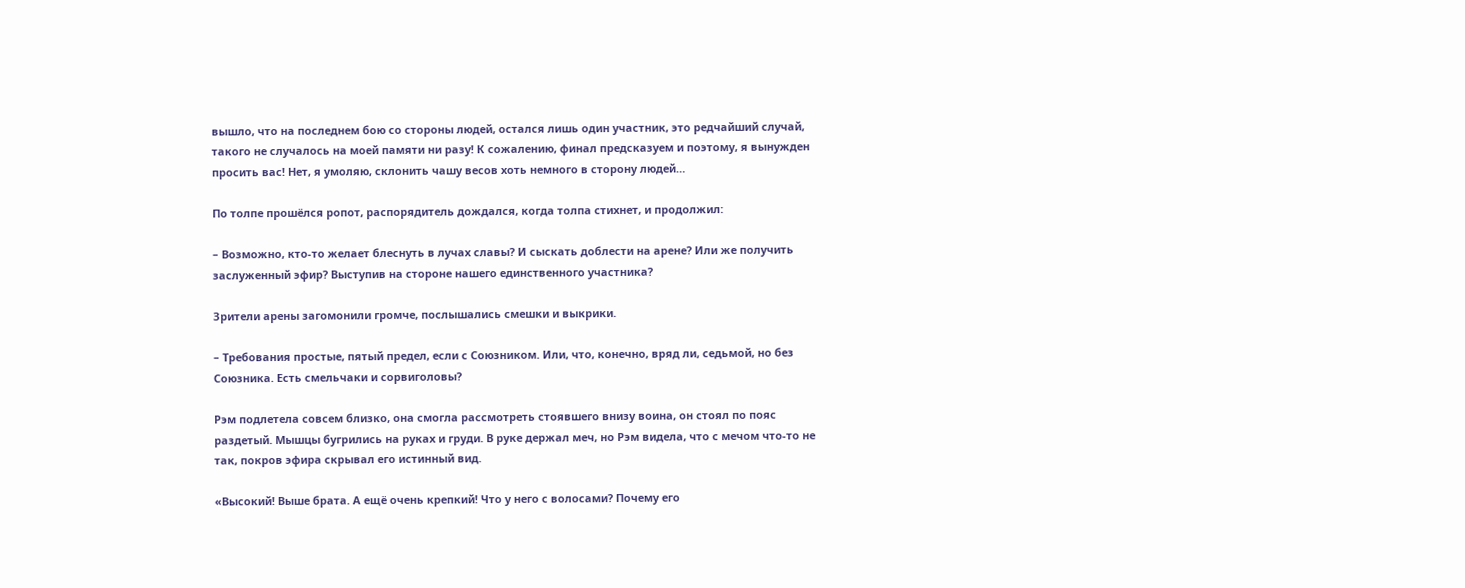вышло, что на последнем бою со стороны людей, остался лишь один участник, это редчайший случай, такого не случалось на моей памяти ни разу! К сожалению, финал предсказуем и поэтому, я вынужден просить вас! Нет, я умоляю, склонить чашу весов хоть немного в сторону людей…

По толпе прошёлся ропот, распорядитель дождался, когда толпа стихнет, и продолжил:

– Возможно, кто-то желает блеснуть в лучах славы? И сыскать доблести на арене? Или же получить заслуженный эфир? Выступив на стороне нашего единственного участника?

Зрители арены загомонили громче, послышались смешки и выкрики.

– Требования простые, пятый предел, если с Союзником. Или, что, конечно, вряд ли, седьмой, но без Союзника. Есть смельчаки и сорвиголовы?

Рэм подлетела совсем близко, она смогла рассмотреть стоявшего внизу воина, он стоял по пояс раздетый. Мышцы бугрились на руках и груди. В руке держал меч, но Рэм видела, что с мечом что-то не так, покров эфира скрывал его истинный вид.

«Высокий! Выше брата. А ещё очень крепкий! Что у него с волосами? Почему его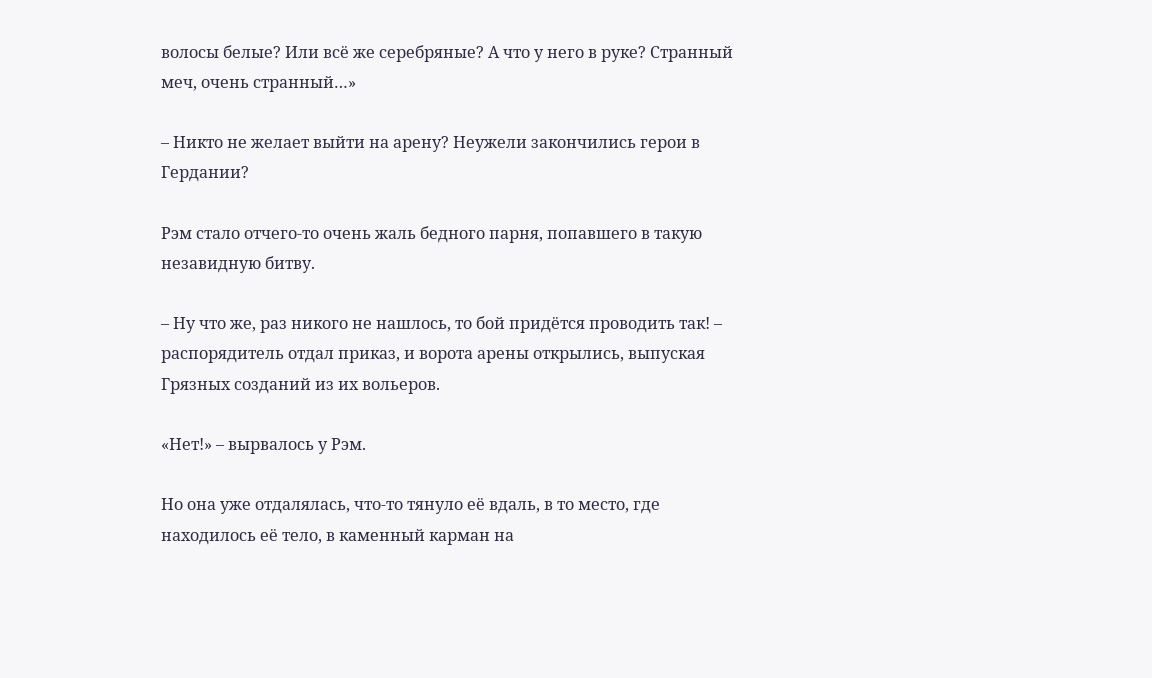волосы белые? Или всё же серебряные? А что у него в руке? Странный меч, очень странный…»

– Никто не желает выйти на арену? Неужели закончились герои в Гердании?

Рэм стало отчего-то очень жаль бедного парня, попавшего в такую незавидную битву.

– Ну что же, раз никого не нашлось, то бой придётся проводить так! – распорядитель отдал приказ, и ворота арены открылись, выпуская Грязных созданий из их вольеров.

«Нет!» – вырвалось у Рэм.

Но она уже отдалялась, что-то тянуло её вдаль, в то место, где находилось её тело, в каменный карман на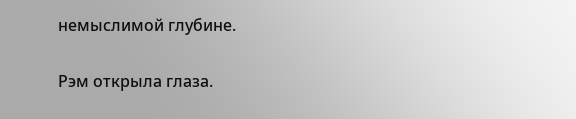немыслимой глубине.

Рэм открыла глаза.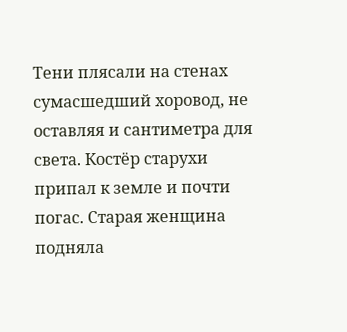Тени плясали на стенах сумасшедший хоровод, не оставляя и сантиметра для света. Костёр старухи припал к земле и почти погас. Старая женщина подняла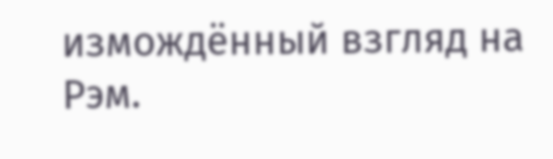измождённый взгляд на Рэм.